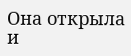Она открыла и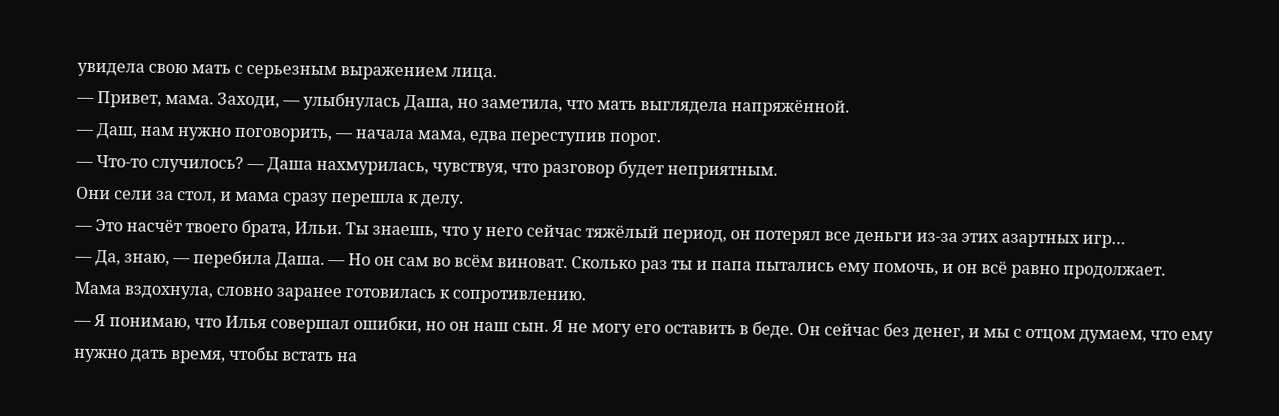увидела свою мать с серьезным выражением лица.
— Привет, мама. Заходи, — улыбнулась Даша, но заметила, что мать выглядела напряжённой.
— Даш, нам нужно поговорить, — начала мама, едва переступив порог.
— Что-то случилось? — Даша нахмурилась, чувствуя, что разговор будет неприятным.
Они сели за стол, и мама сразу перешла к делу.
— Это насчёт твоего брата, Ильи. Ты знаешь, что у него сейчас тяжёлый период, он потерял все деньги из-за этих азартных игр…
— Да, знаю, — перебила Даша. — Но он сам во всём виноват. Сколько раз ты и папа пытались ему помочь, и он всё равно продолжает.
Мама вздохнула, словно заранее готовилась к сопротивлению.
— Я понимаю, что Илья совершал ошибки, но он наш сын. Я не могу его оставить в беде. Он сейчас без денег, и мы с отцом думаем, что ему нужно дать время, чтобы встать на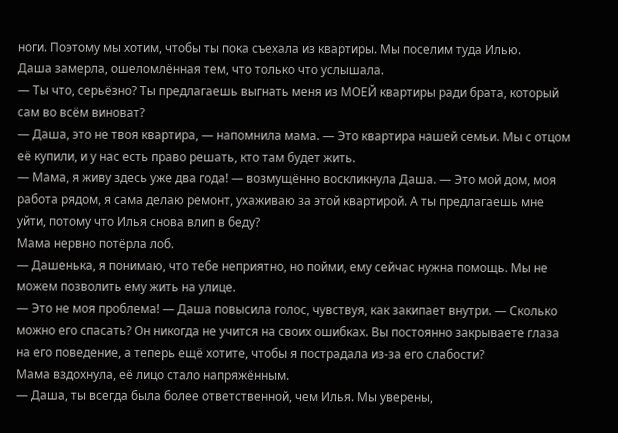ноги. Поэтому мы хотим, чтобы ты пока съехала из квартиры. Мы поселим туда Илью.
Даша замерла, ошеломлённая тем, что только что услышала.
— Ты что, серьёзно? Ты предлагаешь выгнать меня из МОЕЙ квартиры ради брата, который сам во всём виноват?
— Даша, это не твоя квартира, — напомнила мама. — Это квартира нашей семьи. Мы с отцом её купили, и у нас есть право решать, кто там будет жить.
— Мама, я живу здесь уже два года! — возмущённо воскликнула Даша. — Это мой дом, моя работа рядом, я сама делаю ремонт, ухаживаю за этой квартирой. А ты предлагаешь мне уйти, потому что Илья снова влип в беду?
Мама нервно потёрла лоб.
— Дашенька, я понимаю, что тебе неприятно, но пойми, ему сейчас нужна помощь. Мы не можем позволить ему жить на улице.
— Это не моя проблема! — Даша повысила голос, чувствуя, как закипает внутри. — Сколько можно его спасать? Он никогда не учится на своих ошибках. Вы постоянно закрываете глаза на его поведение, а теперь ещё хотите, чтобы я пострадала из-за его слабости?
Мама вздохнула, её лицо стало напряжённым.
— Даша, ты всегда была более ответственной, чем Илья. Мы уверены,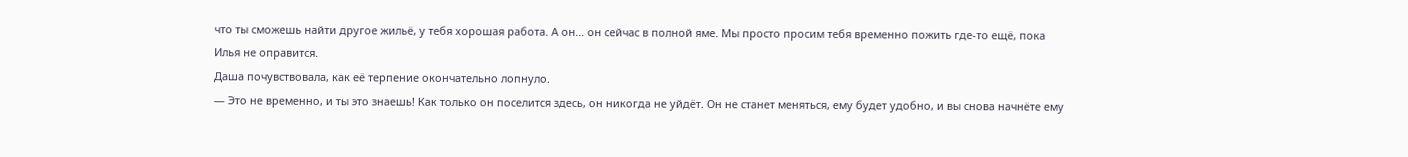что ты сможешь найти другое жильё, у тебя хорошая работа. А он… он сейчас в полной яме. Мы просто просим тебя временно пожить где-то ещё, пока Илья не оправится.
Даша почувствовала, как её терпение окончательно лопнуло.
— Это не временно, и ты это знаешь! Как только он поселится здесь, он никогда не уйдёт. Он не станет меняться, ему будет удобно, и вы снова начнёте ему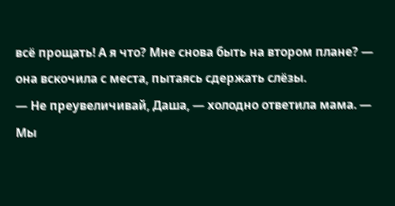всё прощать! А я что? Мне снова быть на втором плане? — она вскочила с места, пытаясь сдержать слёзы.
— Не преувеличивай, Даша, — холодно ответила мама. — Мы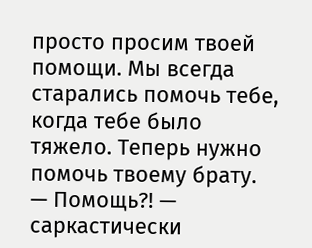просто просим твоей помощи. Мы всегда старались помочь тебе, когда тебе было тяжело. Теперь нужно помочь твоему брату.
— Помощь?! — саркастически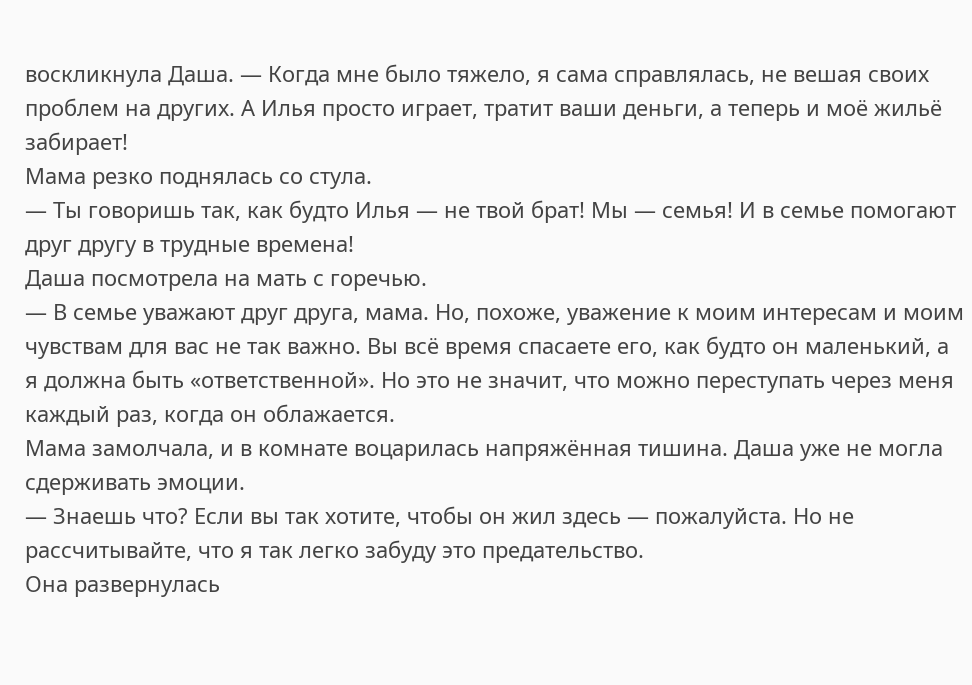воскликнула Даша. — Когда мне было тяжело, я сама справлялась, не вешая своих проблем на других. А Илья просто играет, тратит ваши деньги, а теперь и моё жильё забирает!
Мама резко поднялась со стула.
— Ты говоришь так, как будто Илья — не твой брат! Мы — семья! И в семье помогают друг другу в трудные времена!
Даша посмотрела на мать с горечью.
— В семье уважают друг друга, мама. Но, похоже, уважение к моим интересам и моим чувствам для вас не так важно. Вы всё время спасаете его, как будто он маленький, а я должна быть «ответственной». Но это не значит, что можно переступать через меня каждый раз, когда он облажается.
Мама замолчала, и в комнате воцарилась напряжённая тишина. Даша уже не могла сдерживать эмоции.
— Знаешь что? Если вы так хотите, чтобы он жил здесь — пожалуйста. Но не рассчитывайте, что я так легко забуду это предательство.
Она развернулась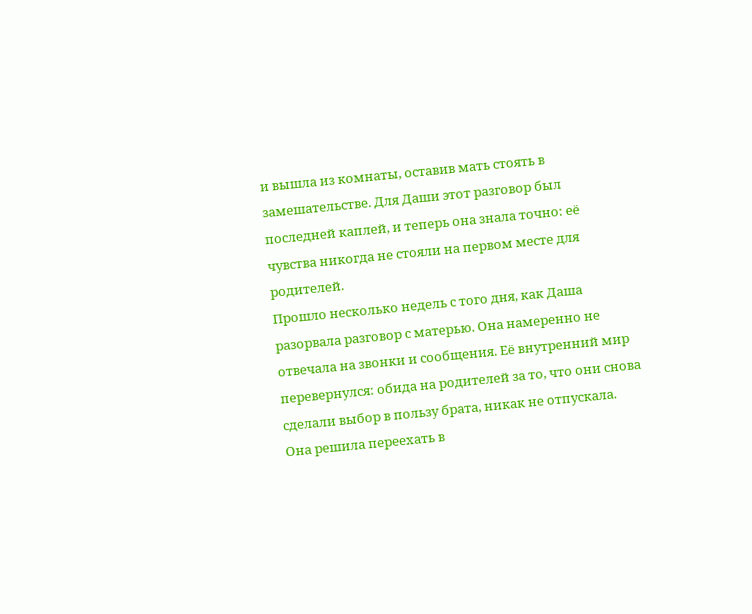и вышла из комнаты, оставив мать стоять в замешательстве. Для Даши этот разговор был последней каплей, и теперь она знала точно: её чувства никогда не стояли на первом месте для родителей.
Прошло несколько недель с того дня, как Даша разорвала разговор с матерью. Она намеренно не отвечала на звонки и сообщения. Её внутренний мир перевернулся: обида на родителей за то, что они снова сделали выбор в пользу брата, никак не отпускала. Она решила переехать в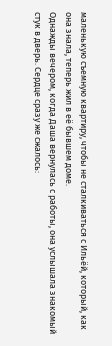маленькую съемную квартиру, чтобы не сталкиваться с Ильёй, который, как она знала, теперь жил в её бывшем доме.
Однажды вечером, когда Даша вернулась с работы, она услышала знакомый стук в дверь. Сердце сразу же сжалось: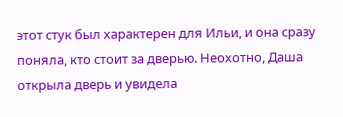этот стук был характерен для Ильи, и она сразу поняла, кто стоит за дверью. Неохотно, Даша открыла дверь и увидела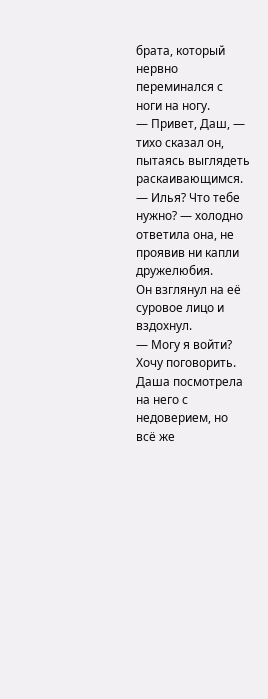брата, который нервно переминался с ноги на ногу.
— Привет, Даш, — тихо сказал он, пытаясь выглядеть раскаивающимся.
— Илья? Что тебе нужно? — холодно ответила она, не проявив ни капли дружелюбия.
Он взглянул на её суровое лицо и вздохнул.
— Могу я войти? Хочу поговорить.
Даша посмотрела на него с недоверием, но всё же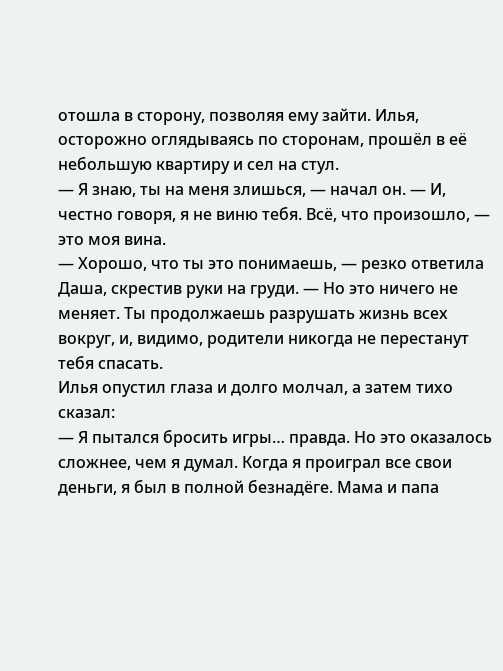отошла в сторону, позволяя ему зайти. Илья, осторожно оглядываясь по сторонам, прошёл в её небольшую квартиру и сел на стул.
— Я знаю, ты на меня злишься, — начал он. — И, честно говоря, я не виню тебя. Всё, что произошло, — это моя вина.
— Хорошо, что ты это понимаешь, — резко ответила Даша, скрестив руки на груди. — Но это ничего не меняет. Ты продолжаешь разрушать жизнь всех вокруг, и, видимо, родители никогда не перестанут тебя спасать.
Илья опустил глаза и долго молчал, а затем тихо сказал:
— Я пытался бросить игры… правда. Но это оказалось сложнее, чем я думал. Когда я проиграл все свои деньги, я был в полной безнадёге. Мама и папа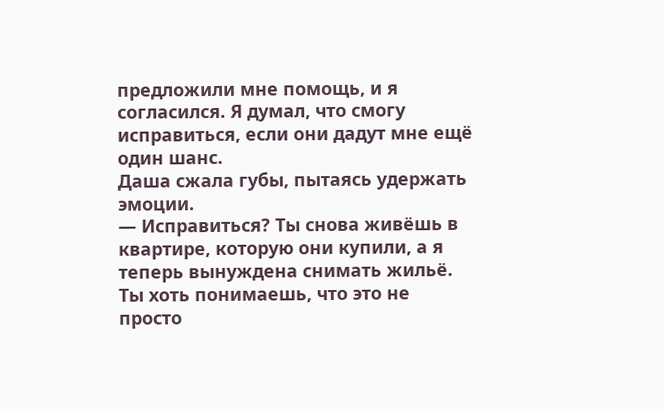предложили мне помощь, и я согласился. Я думал, что смогу исправиться, если они дадут мне ещё один шанс.
Даша сжала губы, пытаясь удержать эмоции.
— Исправиться? Ты снова живёшь в квартире, которую они купили, а я теперь вынуждена снимать жильё. Ты хоть понимаешь, что это не просто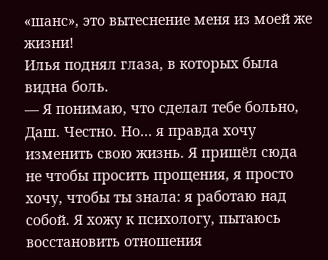«шанс», это вытеснение меня из моей же жизни!
Илья поднял глаза, в которых была видна боль.
— Я понимаю, что сделал тебе больно, Даш. Честно. Но… я правда хочу изменить свою жизнь. Я пришёл сюда не чтобы просить прощения, я просто хочу, чтобы ты знала: я работаю над собой. Я хожу к психологу, пытаюсь восстановить отношения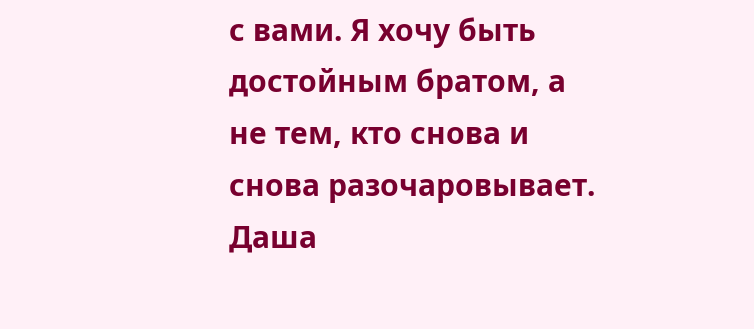с вами. Я хочу быть достойным братом, а не тем, кто снова и снова разочаровывает.
Даша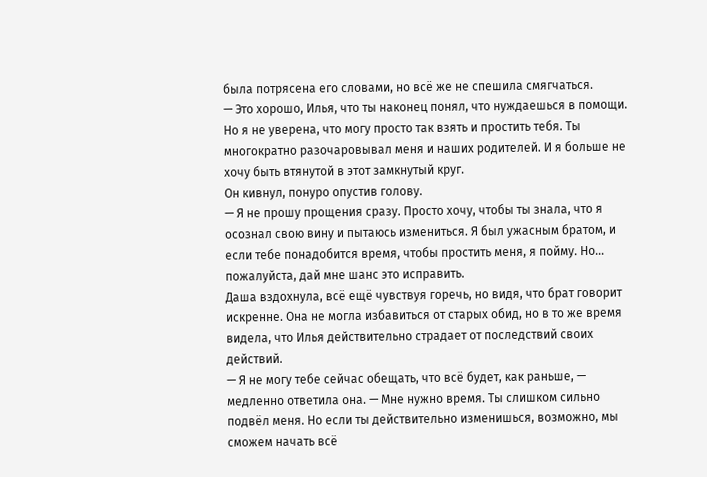была потрясена его словами, но всё же не спешила смягчаться.
— Это хорошо, Илья, что ты наконец понял, что нуждаешься в помощи. Но я не уверена, что могу просто так взять и простить тебя. Ты многократно разочаровывал меня и наших родителей. И я больше не хочу быть втянутой в этот замкнутый круг.
Он кивнул, понуро опустив голову.
— Я не прошу прощения сразу. Просто хочу, чтобы ты знала, что я осознал свою вину и пытаюсь измениться. Я был ужасным братом, и если тебе понадобится время, чтобы простить меня, я пойму. Но… пожалуйста, дай мне шанс это исправить.
Даша вздохнула, всё ещё чувствуя горечь, но видя, что брат говорит искренне. Она не могла избавиться от старых обид, но в то же время видела, что Илья действительно страдает от последствий своих действий.
— Я не могу тебе сейчас обещать, что всё будет, как раньше, — медленно ответила она. — Мне нужно время. Ты слишком сильно подвёл меня. Но если ты действительно изменишься, возможно, мы сможем начать всё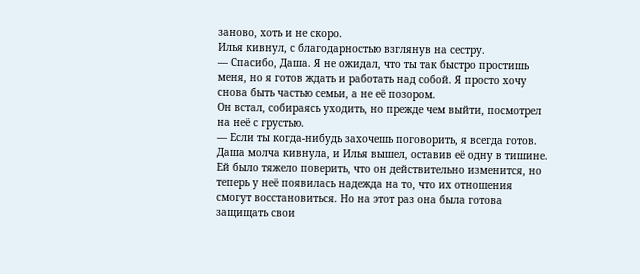заново, хоть и не скоро.
Илья кивнул, с благодарностью взглянув на сестру.
— Спасибо, Даша. Я не ожидал, что ты так быстро простишь меня, но я готов ждать и работать над собой. Я просто хочу снова быть частью семьи, а не её позором.
Он встал, собираясь уходить, но прежде чем выйти, посмотрел на неё с грустью.
— Если ты когда-нибудь захочешь поговорить, я всегда готов.
Даша молча кивнула, и Илья вышел, оставив её одну в тишине. Ей было тяжело поверить, что он действительно изменится, но теперь у неё появилась надежда на то, что их отношения смогут восстановиться. Но на этот раз она была готова защищать свои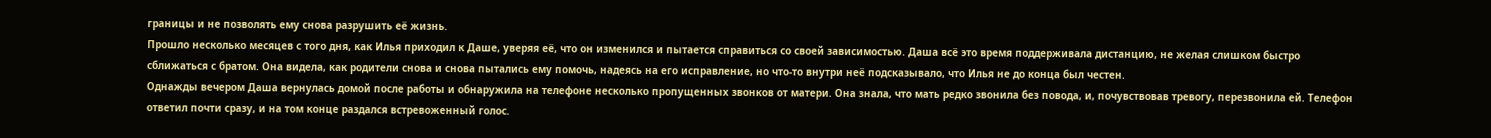границы и не позволять ему снова разрушить её жизнь.
Прошло несколько месяцев с того дня, как Илья приходил к Даше, уверяя её, что он изменился и пытается справиться со своей зависимостью. Даша всё это время поддерживала дистанцию, не желая слишком быстро сближаться с братом. Она видела, как родители снова и снова пытались ему помочь, надеясь на его исправление, но что-то внутри неё подсказывало, что Илья не до конца был честен.
Однажды вечером Даша вернулась домой после работы и обнаружила на телефоне несколько пропущенных звонков от матери. Она знала, что мать редко звонила без повода, и, почувствовав тревогу, перезвонила ей. Телефон ответил почти сразу, и на том конце раздался встревоженный голос.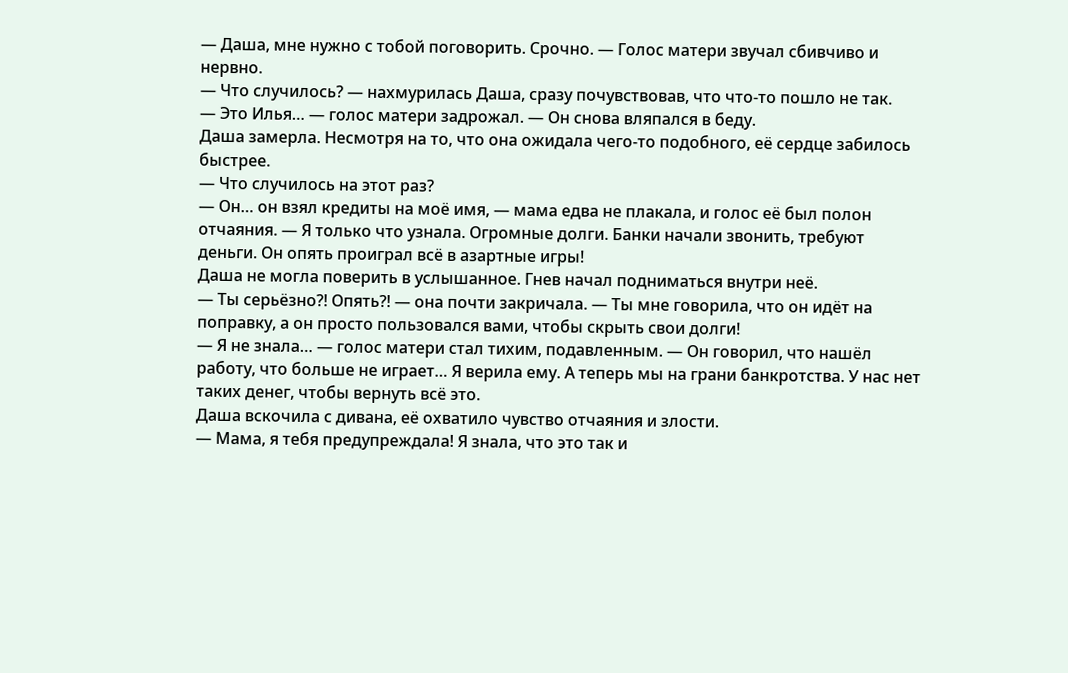— Даша, мне нужно с тобой поговорить. Срочно. — Голос матери звучал сбивчиво и нервно.
— Что случилось? — нахмурилась Даша, сразу почувствовав, что что-то пошло не так.
— Это Илья… — голос матери задрожал. — Он снова вляпался в беду.
Даша замерла. Несмотря на то, что она ожидала чего-то подобного, её сердце забилось быстрее.
— Что случилось на этот раз?
— Он… он взял кредиты на моё имя, — мама едва не плакала, и голос её был полон отчаяния. — Я только что узнала. Огромные долги. Банки начали звонить, требуют деньги. Он опять проиграл всё в азартные игры!
Даша не могла поверить в услышанное. Гнев начал подниматься внутри неё.
— Ты серьёзно?! Опять?! — она почти закричала. — Ты мне говорила, что он идёт на поправку, а он просто пользовался вами, чтобы скрыть свои долги!
— Я не знала… — голос матери стал тихим, подавленным. — Он говорил, что нашёл работу, что больше не играет… Я верила ему. А теперь мы на грани банкротства. У нас нет таких денег, чтобы вернуть всё это.
Даша вскочила с дивана, её охватило чувство отчаяния и злости.
— Мама, я тебя предупреждала! Я знала, что это так и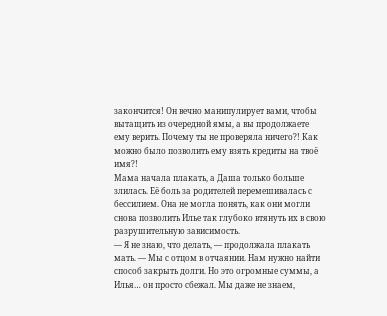закончится! Он вечно манипулирует вами, чтобы вытащить из очередной ямы, а вы продолжаете ему верить. Почему ты не проверяла ничего?! Как можно было позволить ему взять кредиты на твоё имя?!
Мама начала плакать, а Даша только больше злилась. Её боль за родителей перемешивалась с бессилием. Она не могла понять, как они могли снова позволить Илье так глубоко втянуть их в свою разрушительную зависимость.
— Я не знаю, что делать, — продолжала плакать мать. — Мы с отцом в отчаянии. Нам нужно найти способ закрыть долги. Но это огромные суммы, а Илья… он просто сбежал. Мы даже не знаем,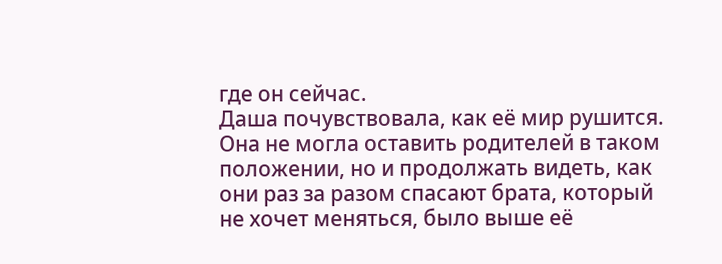где он сейчас.
Даша почувствовала, как её мир рушится. Она не могла оставить родителей в таком положении, но и продолжать видеть, как они раз за разом спасают брата, который не хочет меняться, было выше её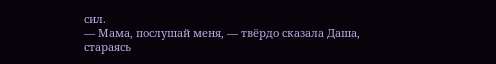сил.
— Мама, послушай меня, — твёрдо сказала Даша, стараясь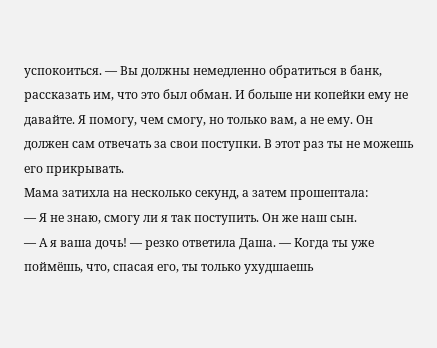успокоиться. — Вы должны немедленно обратиться в банк, рассказать им, что это был обман. И больше ни копейки ему не давайте. Я помогу, чем смогу, но только вам, а не ему. Он должен сам отвечать за свои поступки. В этот раз ты не можешь его прикрывать.
Мама затихла на несколько секунд, а затем прошептала:
— Я не знаю, смогу ли я так поступить. Он же наш сын.
— А я ваша дочь! — резко ответила Даша. — Когда ты уже поймёшь, что, спасая его, ты только ухудшаешь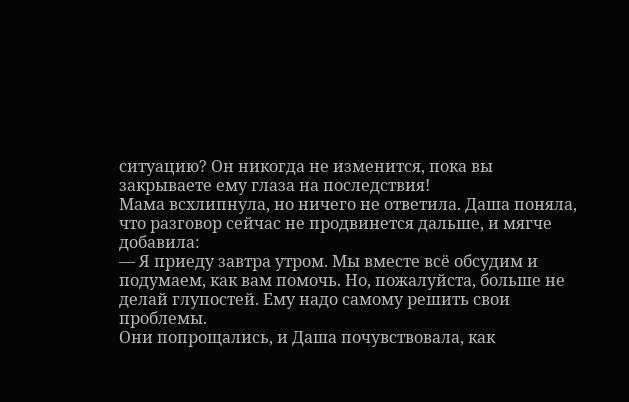ситуацию? Он никогда не изменится, пока вы закрываете ему глаза на последствия!
Мама всхлипнула, но ничего не ответила. Даша поняла, что разговор сейчас не продвинется дальше, и мягче добавила:
— Я приеду завтра утром. Мы вместе всё обсудим и подумаем, как вам помочь. Но, пожалуйста, больше не делай глупостей. Ему надо самому решить свои проблемы.
Они попрощались, и Даша почувствовала, как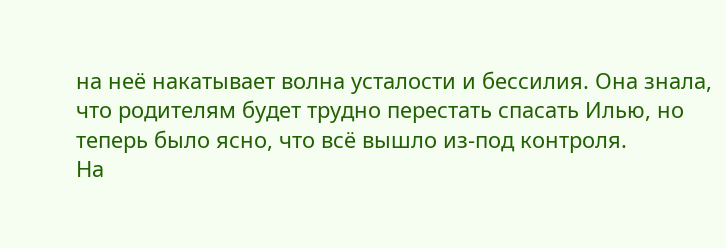на неё накатывает волна усталости и бессилия. Она знала, что родителям будет трудно перестать спасать Илью, но теперь было ясно, что всё вышло из-под контроля.
На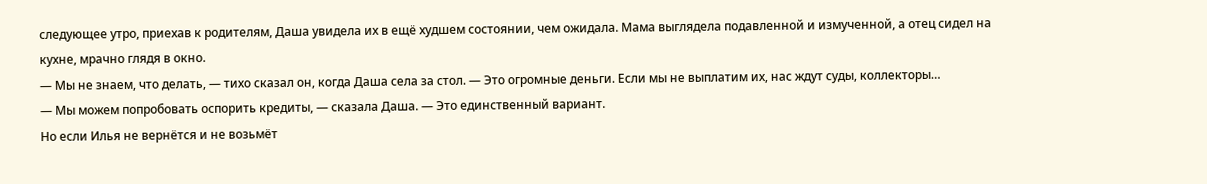следующее утро, приехав к родителям, Даша увидела их в ещё худшем состоянии, чем ожидала. Мама выглядела подавленной и измученной, а отец сидел на кухне, мрачно глядя в окно.
— Мы не знаем, что делать, — тихо сказал он, когда Даша села за стол. — Это огромные деньги. Если мы не выплатим их, нас ждут суды, коллекторы…
— Мы можем попробовать оспорить кредиты, — сказала Даша. — Это единственный вариант.
Но если Илья не вернётся и не возьмёт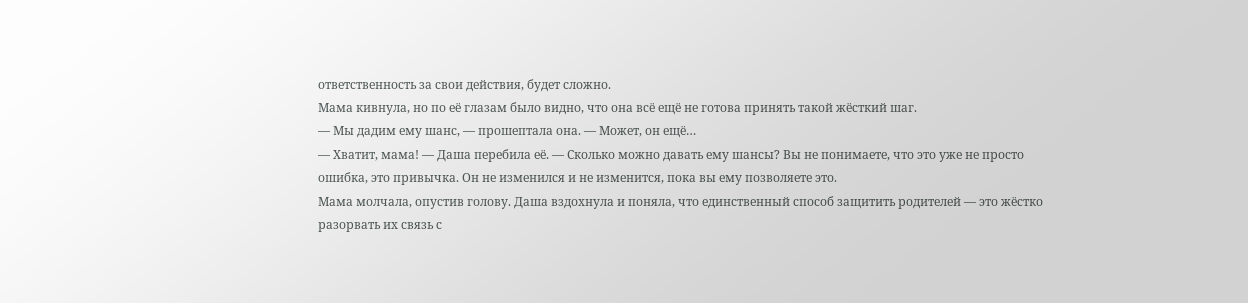ответственность за свои действия, будет сложно.
Мама кивнула, но по её глазам было видно, что она всё ещё не готова принять такой жёсткий шаг.
— Мы дадим ему шанс, — прошептала она. — Может, он ещё…
— Хватит, мама! — Даша перебила её. — Сколько можно давать ему шансы? Вы не понимаете, что это уже не просто ошибка, это привычка. Он не изменился и не изменится, пока вы ему позволяете это.
Мама молчала, опустив голову. Даша вздохнула и поняла, что единственный способ защитить родителей — это жёстко разорвать их связь с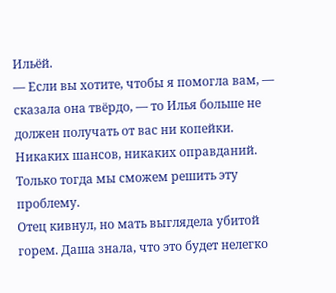Ильёй.
— Если вы хотите, чтобы я помогла вам, — сказала она твёрдо, — то Илья больше не должен получать от вас ни копейки. Никаких шансов, никаких оправданий. Только тогда мы сможем решить эту проблему.
Отец кивнул, но мать выглядела убитой горем. Даша знала, что это будет нелегко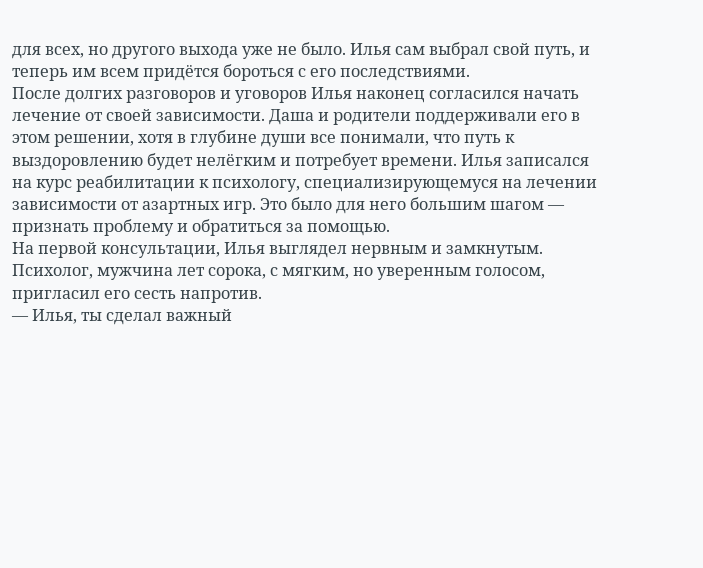для всех, но другого выхода уже не было. Илья сам выбрал свой путь, и теперь им всем придётся бороться с его последствиями.
После долгих разговоров и уговоров Илья наконец согласился начать лечение от своей зависимости. Даша и родители поддерживали его в этом решении, хотя в глубине души все понимали, что путь к выздоровлению будет нелёгким и потребует времени. Илья записался на курс реабилитации к психологу, специализирующемуся на лечении зависимости от азартных игр. Это было для него большим шагом — признать проблему и обратиться за помощью.
На первой консультации, Илья выглядел нервным и замкнутым. Психолог, мужчина лет сорока, с мягким, но уверенным голосом, пригласил его сесть напротив.
— Илья, ты сделал важный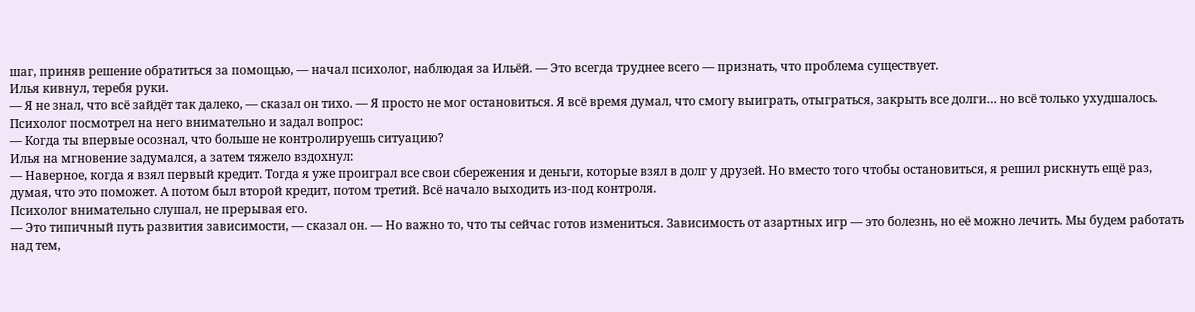шаг, приняв решение обратиться за помощью, — начал психолог, наблюдая за Ильёй. — Это всегда труднее всего — признать, что проблема существует.
Илья кивнул, теребя руки.
— Я не знал, что всё зайдёт так далеко, — сказал он тихо. — Я просто не мог остановиться. Я всё время думал, что смогу выиграть, отыграться, закрыть все долги… но всё только ухудшалось.
Психолог посмотрел на него внимательно и задал вопрос:
— Когда ты впервые осознал, что больше не контролируешь ситуацию?
Илья на мгновение задумался, а затем тяжело вздохнул:
— Наверное, когда я взял первый кредит. Тогда я уже проиграл все свои сбережения и деньги, которые взял в долг у друзей. Но вместо того чтобы остановиться, я решил рискнуть ещё раз, думая, что это поможет. А потом был второй кредит, потом третий. Всё начало выходить из-под контроля.
Психолог внимательно слушал, не прерывая его.
— Это типичный путь развития зависимости, — сказал он. — Но важно то, что ты сейчас готов измениться. Зависимость от азартных игр — это болезнь, но её можно лечить. Мы будем работать над тем,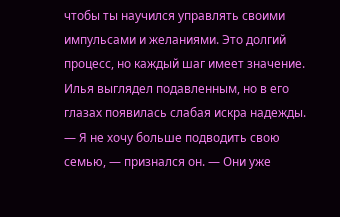чтобы ты научился управлять своими импульсами и желаниями. Это долгий процесс, но каждый шаг имеет значение.
Илья выглядел подавленным, но в его глазах появилась слабая искра надежды.
— Я не хочу больше подводить свою семью, — признался он. — Они уже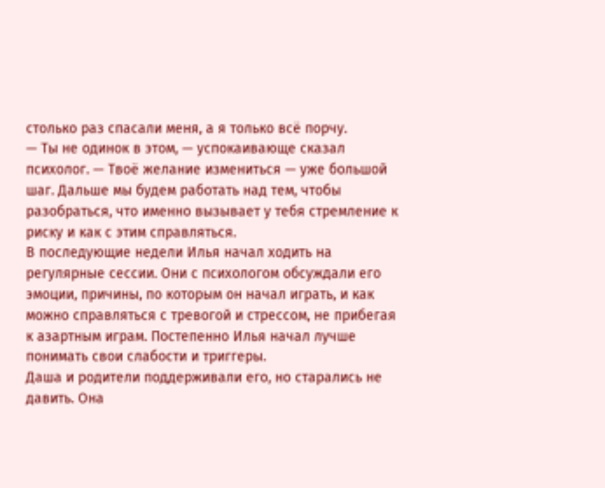столько раз спасали меня, а я только всё порчу.
— Ты не одинок в этом, — успокаивающе сказал психолог. — Твоё желание измениться — уже большой шаг. Дальше мы будем работать над тем, чтобы разобраться, что именно вызывает у тебя стремление к риску и как с этим справляться.
В последующие недели Илья начал ходить на регулярные сессии. Они с психологом обсуждали его эмоции, причины, по которым он начал играть, и как можно справляться с тревогой и стрессом, не прибегая к азартным играм. Постепенно Илья начал лучше понимать свои слабости и триггеры.
Даша и родители поддерживали его, но старались не давить. Она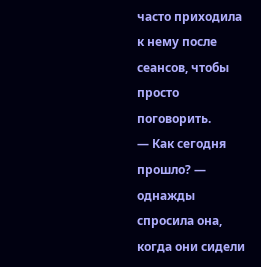часто приходила к нему после сеансов, чтобы просто поговорить.
— Как сегодня прошло? — однажды спросила она, когда они сидели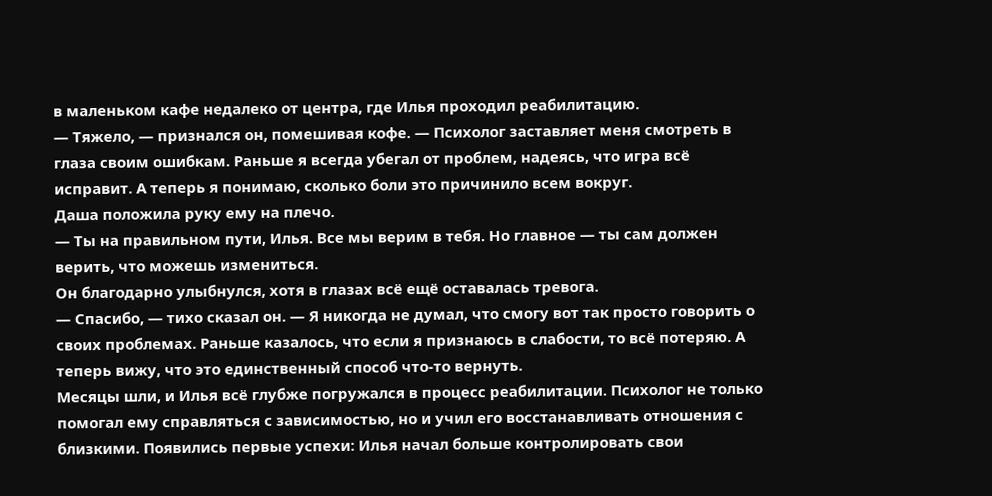в маленьком кафе недалеко от центра, где Илья проходил реабилитацию.
— Тяжело, — признался он, помешивая кофе. — Психолог заставляет меня смотреть в глаза своим ошибкам. Раньше я всегда убегал от проблем, надеясь, что игра всё исправит. А теперь я понимаю, сколько боли это причинило всем вокруг.
Даша положила руку ему на плечо.
— Ты на правильном пути, Илья. Все мы верим в тебя. Но главное — ты сам должен верить, что можешь измениться.
Он благодарно улыбнулся, хотя в глазах всё ещё оставалась тревога.
— Спасибо, — тихо сказал он. — Я никогда не думал, что смогу вот так просто говорить о своих проблемах. Раньше казалось, что если я признаюсь в слабости, то всё потеряю. А теперь вижу, что это единственный способ что-то вернуть.
Месяцы шли, и Илья всё глубже погружался в процесс реабилитации. Психолог не только помогал ему справляться с зависимостью, но и учил его восстанавливать отношения с близкими. Появились первые успехи: Илья начал больше контролировать свои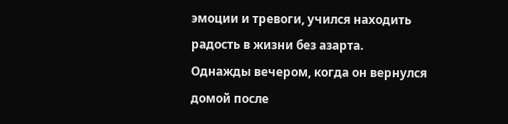эмоции и тревоги, учился находить радость в жизни без азарта.
Однажды вечером, когда он вернулся домой после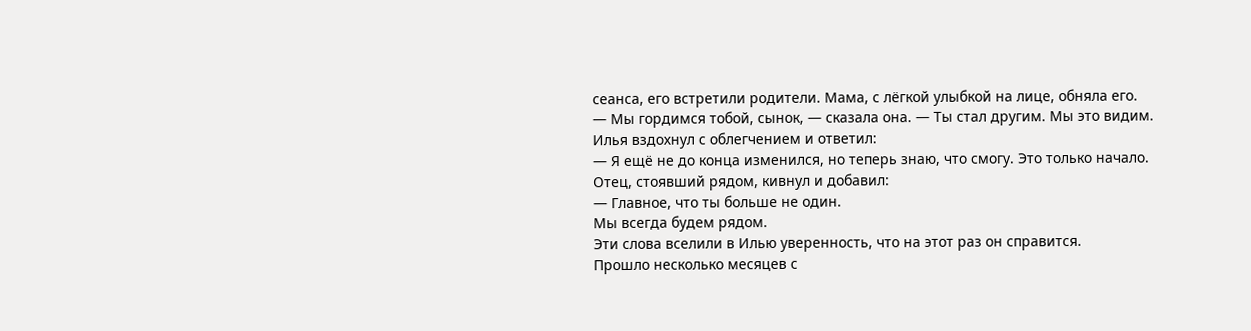сеанса, его встретили родители. Мама, с лёгкой улыбкой на лице, обняла его.
— Мы гордимся тобой, сынок, — сказала она. — Ты стал другим. Мы это видим.
Илья вздохнул с облегчением и ответил:
— Я ещё не до конца изменился, но теперь знаю, что смогу. Это только начало.
Отец, стоявший рядом, кивнул и добавил:
— Главное, что ты больше не один.
Мы всегда будем рядом.
Эти слова вселили в Илью уверенность, что на этот раз он справится.
Прошло несколько месяцев с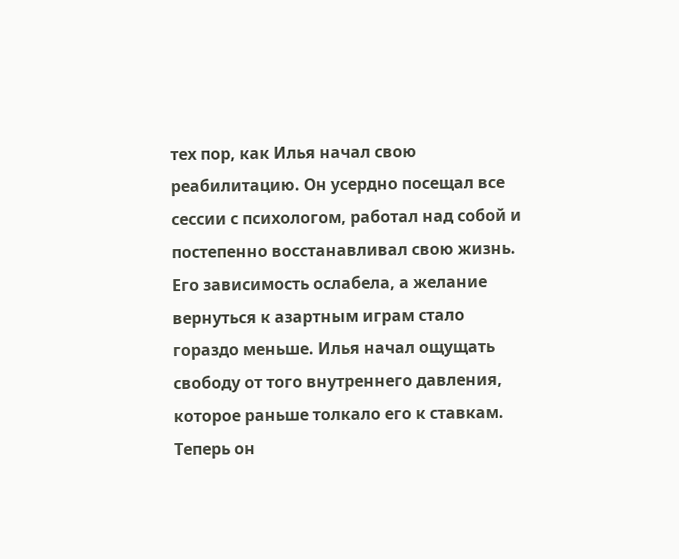тех пор, как Илья начал свою реабилитацию. Он усердно посещал все сессии с психологом, работал над собой и постепенно восстанавливал свою жизнь. Его зависимость ослабела, а желание вернуться к азартным играм стало гораздо меньше. Илья начал ощущать свободу от того внутреннего давления, которое раньше толкало его к ставкам. Теперь он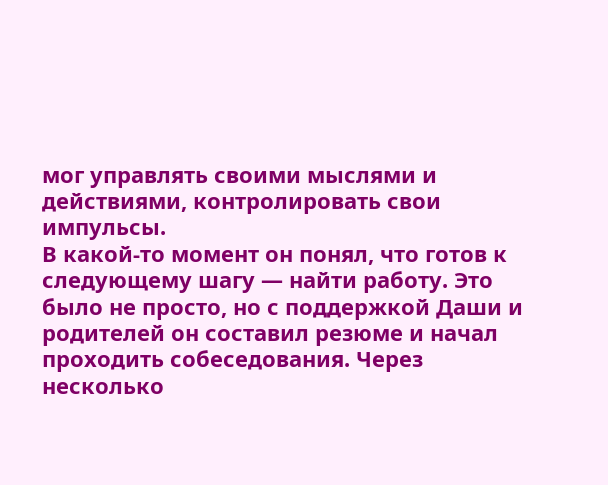мог управлять своими мыслями и действиями, контролировать свои импульсы.
В какой-то момент он понял, что готов к следующему шагу — найти работу. Это было не просто, но с поддержкой Даши и родителей он составил резюме и начал проходить собеседования. Через несколько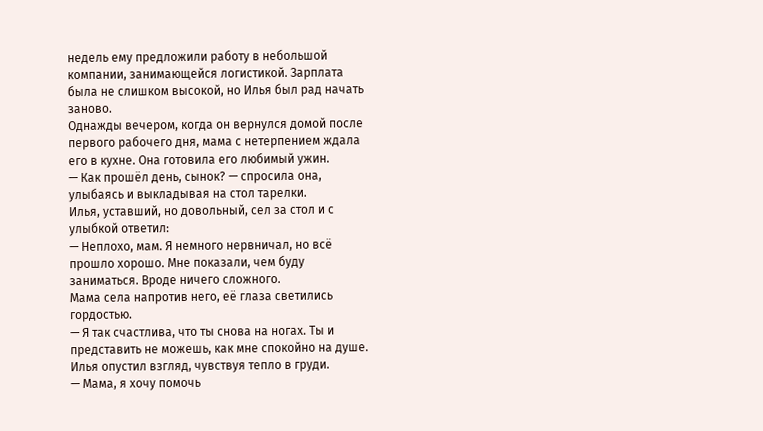недель ему предложили работу в небольшой компании, занимающейся логистикой. Зарплата была не слишком высокой, но Илья был рад начать заново.
Однажды вечером, когда он вернулся домой после первого рабочего дня, мама с нетерпением ждала его в кухне. Она готовила его любимый ужин.
— Как прошёл день, сынок? — спросила она, улыбаясь и выкладывая на стол тарелки.
Илья, уставший, но довольный, сел за стол и с улыбкой ответил:
— Неплохо, мам. Я немного нервничал, но всё прошло хорошо. Мне показали, чем буду заниматься. Вроде ничего сложного.
Мама села напротив него, её глаза светились гордостью.
— Я так счастлива, что ты снова на ногах. Ты и представить не можешь, как мне спокойно на душе.
Илья опустил взгляд, чувствуя тепло в груди.
— Мама, я хочу помочь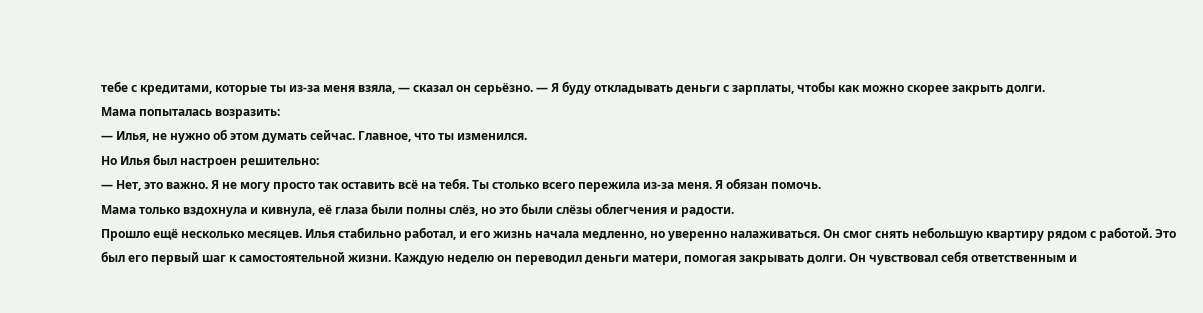тебе с кредитами, которые ты из-за меня взяла, — сказал он серьёзно. — Я буду откладывать деньги с зарплаты, чтобы как можно скорее закрыть долги.
Мама попыталась возразить:
— Илья, не нужно об этом думать сейчас. Главное, что ты изменился.
Но Илья был настроен решительно:
— Нет, это важно. Я не могу просто так оставить всё на тебя. Ты столько всего пережила из-за меня. Я обязан помочь.
Мама только вздохнула и кивнула, её глаза были полны слёз, но это были слёзы облегчения и радости.
Прошло ещё несколько месяцев. Илья стабильно работал, и его жизнь начала медленно, но уверенно налаживаться. Он смог снять небольшую квартиру рядом с работой. Это был его первый шаг к самостоятельной жизни. Каждую неделю он переводил деньги матери, помогая закрывать долги. Он чувствовал себя ответственным и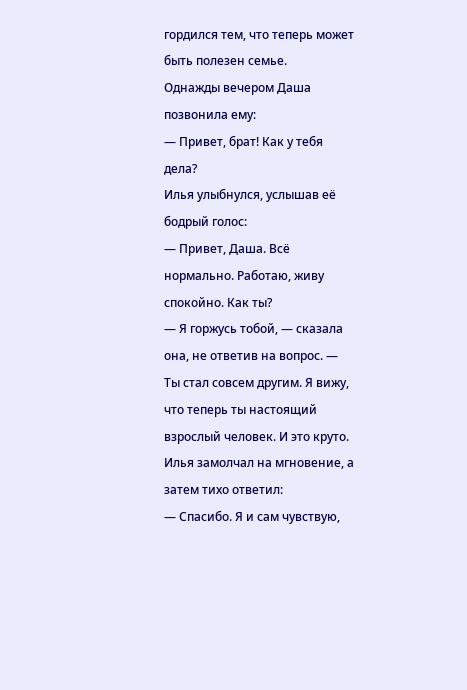гордился тем, что теперь может быть полезен семье.
Однажды вечером Даша позвонила ему:
— Привет, брат! Как у тебя дела?
Илья улыбнулся, услышав её бодрый голос:
— Привет, Даша. Всё нормально. Работаю, живу спокойно. Как ты?
— Я горжусь тобой, — сказала она, не ответив на вопрос. — Ты стал совсем другим. Я вижу, что теперь ты настоящий взрослый человек. И это круто.
Илья замолчал на мгновение, а затем тихо ответил:
— Спасибо. Я и сам чувствую,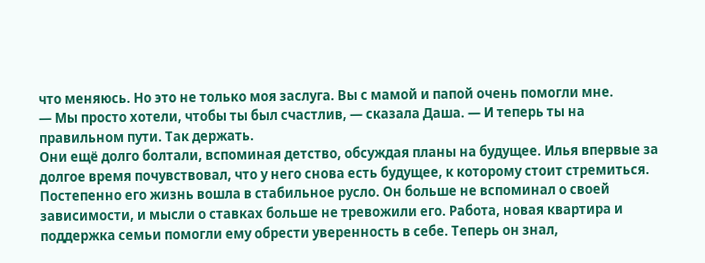что меняюсь. Но это не только моя заслуга. Вы с мамой и папой очень помогли мне.
— Мы просто хотели, чтобы ты был счастлив, — сказала Даша. — И теперь ты на правильном пути. Так держать.
Они ещё долго болтали, вспоминая детство, обсуждая планы на будущее. Илья впервые за долгое время почувствовал, что у него снова есть будущее, к которому стоит стремиться.
Постепенно его жизнь вошла в стабильное русло. Он больше не вспоминал о своей зависимости, и мысли о ставках больше не тревожили его. Работа, новая квартира и поддержка семьи помогли ему обрести уверенность в себе. Теперь он знал,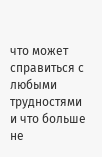что может справиться с любыми трудностями и что больше не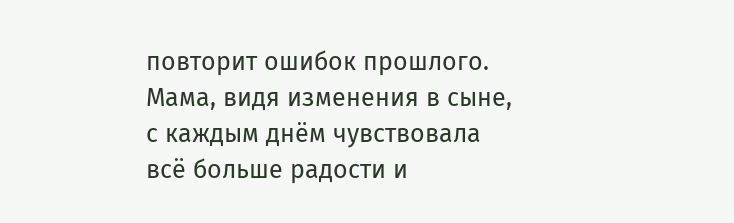повторит ошибок прошлого.
Мама, видя изменения в сыне, с каждым днём чувствовала всё больше радости и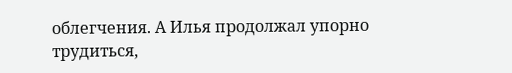облегчения. А Илья продолжал упорно трудиться,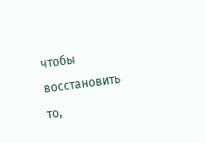чтобы восстановить то,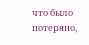что было потеряно,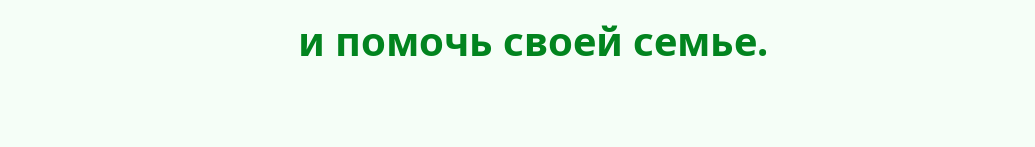и помочь своей семье.